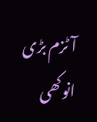آٹزم بڑی انوکھی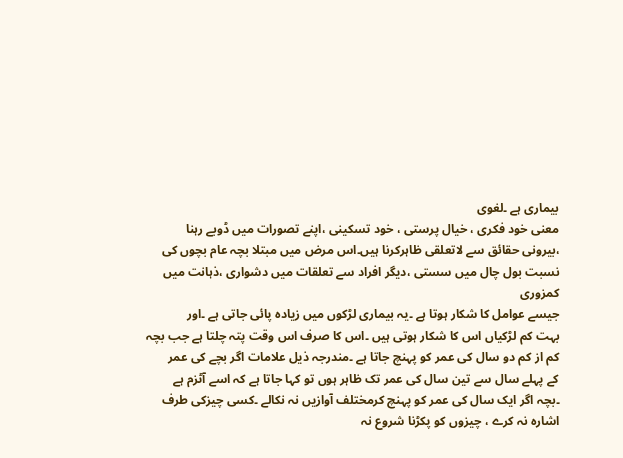بیماری ہے ۔لغوی
معنی خود فکری ، خیال پرستی ، خود تسکینی ،اپنے تصورات میں ڈوبے رہنا
،بیرونی حقائق سے لاتعلقی ظاہرکرنا ہیں۔اس مرض میں مبتلا بچہ عام بچوں کی
نسبت بول چال میں سستی ،دیگر افراد سے تعلقات میں دشواری ،ذہانت میں کمزوری
جیسے عوامل کا شکار ہوتا ہے ۔یہ بیماری لڑکوں میں زیادہ پائی جاتی ہے ۔اور
بہت کم لڑکیاں اس کا شکار ہوتی ہیں ۔اس کا صرف اس وقت پتہ چلتا ہے جب بچہ
کم از کم دو سال کی عمر کو پہنچ جاتا ہے ۔مندرجہ ذیل علامات اگر بچے کی عمر
کے پہلے سال سے تین سال کی عمر تک ظاہر ہوں تو کہا جاتا ہے کہ اسے آٹزم ہے
۔بچہ اگر ایک سال کی عمر کو پہنچ کرمختلف آوازیں نہ نکالے ۔کسی چیزکی طرف
اشارہ نہ کرے ، چیزوں کو پکڑنا شروع نہ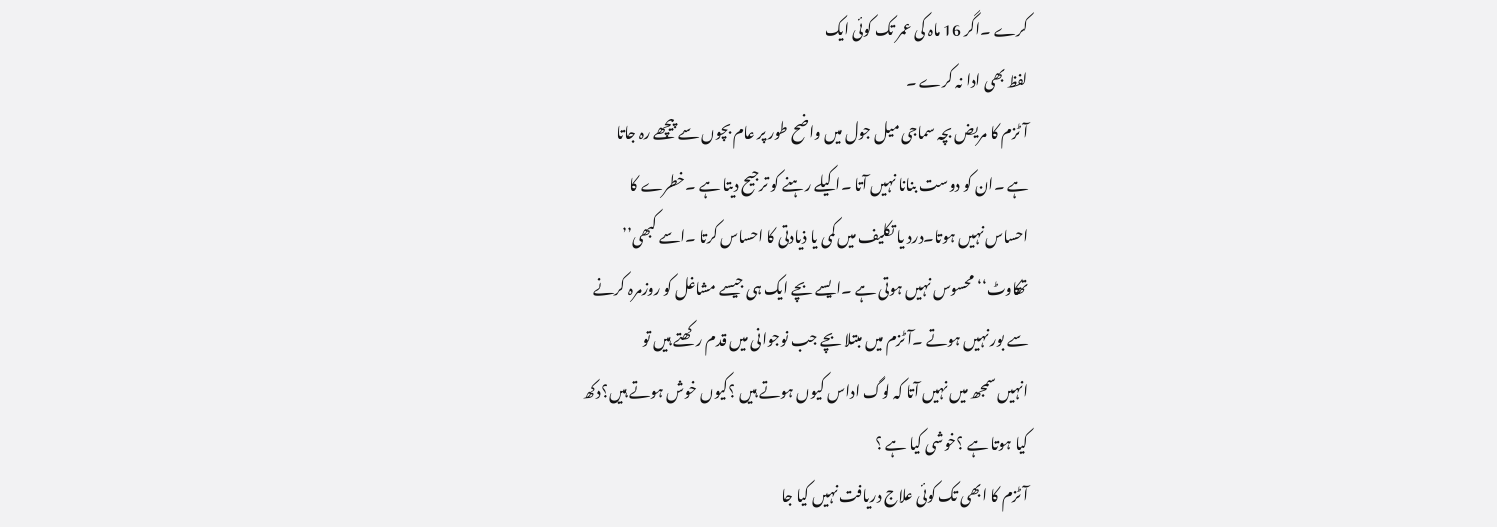کرے ۔اگر 16 ماہ کی عمر تک کوئی ایک
لفظ بھی ادا نہ کرے ۔
آٹزم کا مریض بچہ سماجی میل جول میں واضح طور پر عام بچوں سے پیچھے رہ جاتا
ہے ۔ان کو دوست بنانا نہیں آتا ۔اکیلے رہنے کو ترجیح دیتا ہے ۔خطرے کا
احساس نہیں ہوتا۔درد یا تکلیف میں کمی یا ذیادتی کا احساس کرتا ۔اسے کبھی’’
تھکاوٹ‘‘ محسوس نہیں ہوتی ہے ۔ایسے بچے ایک ہی جیسے مشاغل کو روزمرہ کرنے
سے بور نہیں ہوتے ۔آٹزم میں مبتلا بچے جب نوجوانی میں قدم رکھتے ہیں تو
انہیں سمجھ میں نہیں آتا کہ لوگ اداس کیوں ہوتے ہیں ؟کیوں خوش ہوتے ہیں؟دکھ
کیا ہوتا ہے ؟خوشی کیا ہے ؟
آٹزم کا ابھی تک کوئی علاج دریافت نہیں کیا جا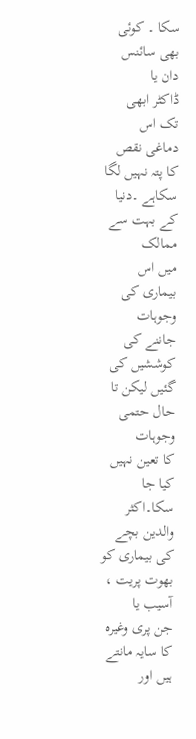سکا ۔ کوئی بھی سائنس دان یا
ڈاکٹر ابھی تک اس دماغی نقص کا پتہ نہیں لگا سکاہے ۔دنیا کے بہت سے ممالک
میں اس بیماری کی وجوہات جاننے کی کوششیں کی گئیں لیکن تا حال حتمی وجوہات
کا تعین نہیں کیا جا سکا۔اکثر والدین بچے کی بیماری کو بھوت پریت ، آسیب یا
جن پری وغیرہ کا سایہ مانتے ہیں اور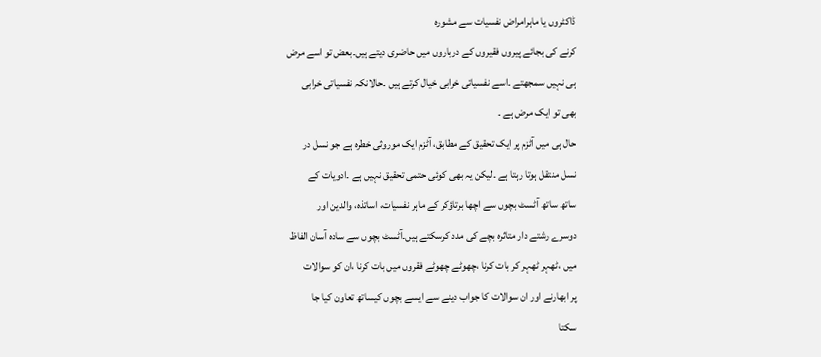ڈاکٹروں یا ماہرامراض نفسیات سے مشورہ
کرنے کی بجائے پیروں فقیروں کے درباروں میں حاضری دیتے ہیں۔بعض تو اسے مرض
ہی نہیں سمجھتے ۔اسے نفسیاتی خرابی خیال کرتے ہیں ۔حالانکہ نفسیاتی خرابی
بھی تو ایک مرض ہے ۔
حال ہی میں آٹزم پر ایک تحقیق کے مطابق، آٹزم ایک موروثی خطرہ ہے جو نسل در
نسل منتقل ہوتا رہتا ہے ۔لیکن یہ بھی کوئی حتمی تحقیق نہیں ہے ۔ادویات کے
ساتھ ساتھ آٹسٹ بچوں سے اچھا برتاؤکر کے ماہر نفسیات، اساتذہ، والدین اور
دوسرے رشتے دار متاثرہ بچے کی مدد کرسکتے ہیں۔آٹسٹ بچوں سے سادہ آسان الفاظ
میں ،ٹھہر ٹھہر کر بات کرنا ،چھوٹے چھوٹے فقروں میں بات کرنا ،ان کو سوالات
پر ابھارنے اور ان سوالات کا جواب دینے سے ایسے بچوں کیساتھ تعاون کیا جا
سکتا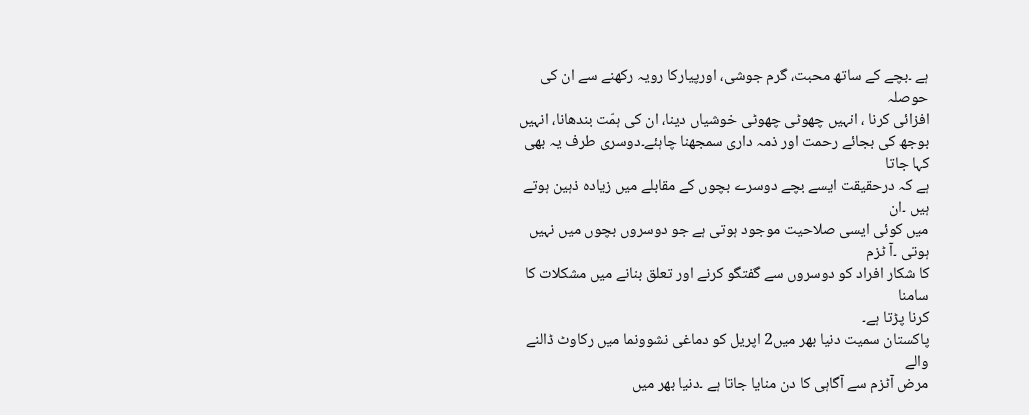ہے ۔بچے کے ساتھ محبت، گرم جوشی، اورپیارکا رویہ رکھنے سے ان کی حوصلہ
افزائی کرنا ، انہیں چھوٹی چھوٹی خوشیاں دینا، ان کی ہمّت بندھانا، انہیں
بوجھ کی بجائے رحمت اور ذمہ داری سمجھنا چاہئے۔دوسری طرف یہ بھی کہا جاتا
ہے کہ درحقیقت ایسے بچے دوسرے بچوں کے مقابلے میں زیادہ ذہین ہوتے ہیں ۔ان
میں کوئی ایسی صلاحیت موجود ہوتی ہے جو دوسروں بچوں میں نہیں ہوتی ۔آ ٹزم
کا شکار افراد کو دوسروں سے گفتگو کرنے اور تعلق بنانے میں مشکلات کا سامنا
کرنا پڑتا ہے۔
پاکستان سمیت دنیا بھر میں2 اپریل کو دماغی نشوونما میں رکاوٹ ڈالنے والے
مرض آٹزم سے آگاہی کا دن منایا جاتا ہے ۔دنیا بھر میں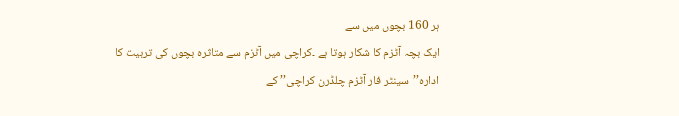ہر 160 بچوں میں سے
ایک بچہ آٹزم کا شکار ہوتا ہے ۔کراچی میں آٹزم سے متاثرہ بچوں کی تربیت کا
ادارہ’’سینٹر فار آٹزم چلڈرن کراچی’’ کے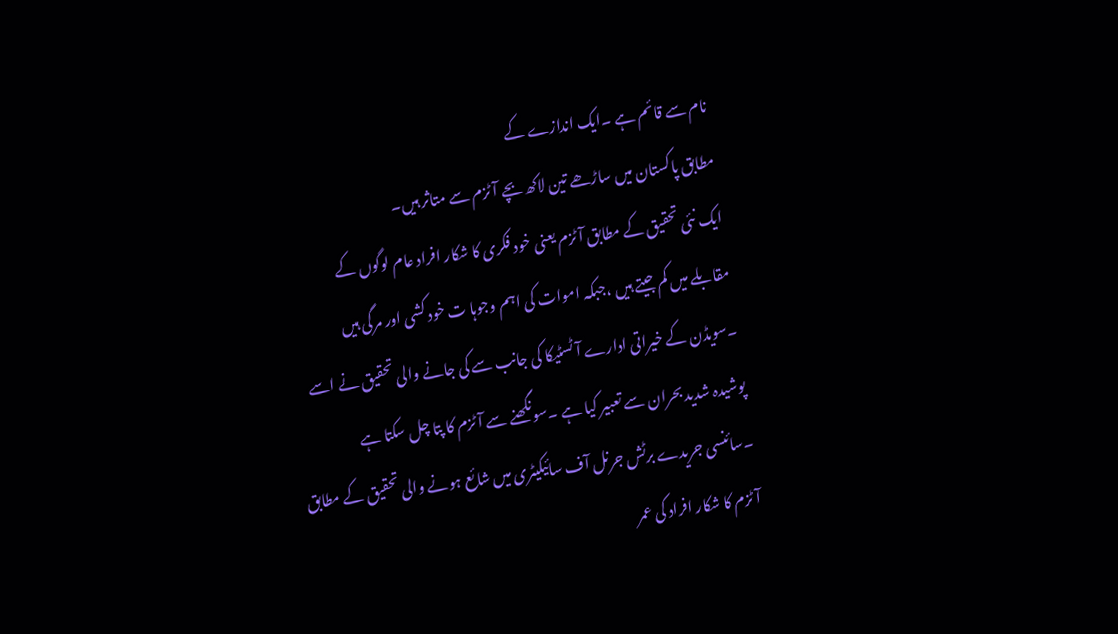نام سے قائم ہے ۔ایک اندازے کے
مطابق پاکستان میں ساڑھے تین لاکھ بچے آٹزم سے متاثر ہیں۔
ایک نئی تحقیق کے مطابق آٹزم یعنی خود فکری کا شکار افراد عام لوگوں کے
مقابلے میں کم جیتے ہیں ،جبکہ اموات کی اہم وجوہا ت خود کشی اور مرگی ہیں
۔سویڈن کے خیراتی ادارے آٹسٹیکا کی جانب سے کی جانے والی تحقیق نے اسے
پوشیدہ شدید بحران سے تعبیر کیا ہے ۔سونگھنے سے آٹزم کا پتا چل سکتا ہے
۔سائنسی جریدے برٹش جرنل آف سائیکیٹری میں شائع ہونے والی تحقیق کے مطابق
آٹزم کا شکار افراد کی عمر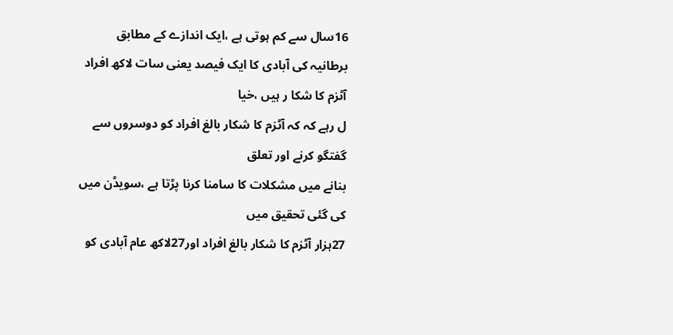16سال سے کم ہوتی ہے ،ایک اندازے کے مطابق
برطانیہ کی آبادی کا ایک فیصد یعنی سات لاکھ افراد آٹزم کا شکا ر ہیں ،خیا
ل رہے کہ کہ آٹزم کا شکار بالغ افراد کو دوسروں سے گفتگو کرنے اور تعلق
بنانے میں مشکلات کا سامنا کرنا پڑتا ہے ،سویڈن میں کی گئی تحقیق میں
27ہزار آٹزم کا شکار بالغ افراد اور27لاکھ عام آبادی کو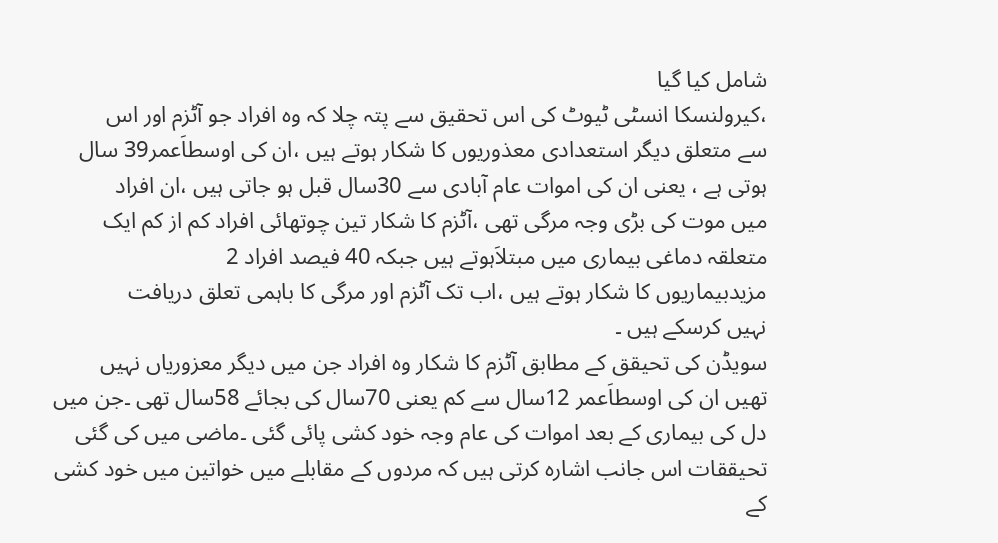شامل کیا گیا
،کیرولنسکا انسٹی ٹیوٹ کی اس تحقیق سے پتہ چلا کہ وہ افراد جو آٹزم اور اس
سے متعلق دیگر استعدادی معذوریوں کا شکار ہوتے ہیں ،ان کی اوسطاَعمر39 سال
ہوتی ہے ، یعنی ان کی اموات عام آبادی سے 30سال قبل ہو جاتی ہیں ،ان افراد
میں موت کی بڑی وجہ مرگی تھی ،آٹزم کا شکار تین چوتھائی افراد کم از کم ایک
متعلقہ دماغی بیماری میں مبتلاَہوتے ہیں جبکہ 40 فیصد افراد 2
مزیدبیماریوں کا شکار ہوتے ہیں ،اب تک آٹزم اور مرگی کا باہمی تعلق دریافت
نہیں کرسکے ہیں ۔
سویڈن کی تحیقق کے مطابق آٹزم کا شکار وہ افراد جن میں دیگر معزوریاں نہیں
تھیں ان کی اوسطاَعمر 12سال سے کم یعنی 70سال کی بجائے 58سال تھی ۔جن میں
دل کی بیماری کے بعد اموات کی عام وجہ خود کشی پائی گئی ۔ماضی میں کی گئی
تحیققات اس جانب اشارہ کرتی ہیں کہ مردوں کے مقابلے میں خواتین میں خود کشی
کے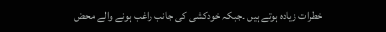خطرات زیادہ ہوتے ہیں ۔جبکہ خودکشی کی جانب راغب ہونے والے محض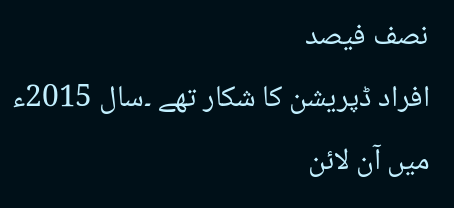نصف فیصد
افراد ڈپریشن کا شکار تھے ۔سال 2015ء میں آن لائن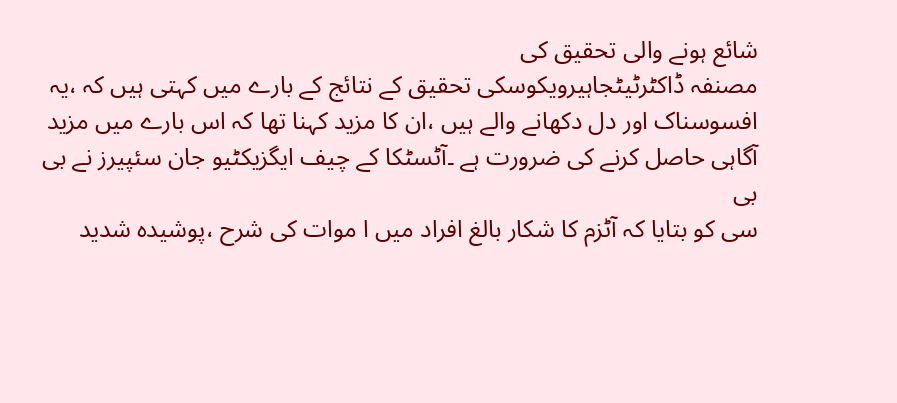شائع ہونے والی تحقیق کی
مصنفہ ڈاکٹرٹیٹجاہیرویکوسکی تحقیق کے نتائج کے بارے میں کہتی ہیں کہ ،یہ
افسوسناک اور دل دکھانے والے ہیں ،ان کا مزید کہنا تھا کہ اس بارے میں مزید
آگاہی حاصل کرنے کی ضرورت ہے ۔آٹسٹکا کے چیف ایگزیکٹیو جان سئپیرز نے بی بی
سی کو بتایا کہ آٹزم کا شکار بالغ افراد میں ا موات کی شرح ،پوشیدہ شدید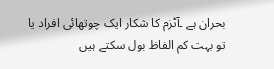بحران ہے ۔آٹزم کا شکار ایک چوتھائی افراد یا تو بہت کم الفاظ بول سکتے ہیں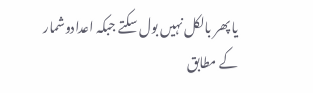یا پھر بالکل نہیں بول سکتے جبکہ اعدادوشمار کے مطابق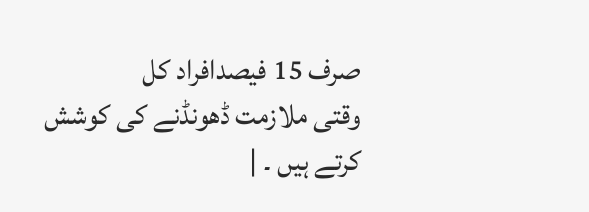صرف 15 فیصدافراد کل
وقتی ملازمت ڈھونڈنے کی کوشش کرتے ہیں ۔ |